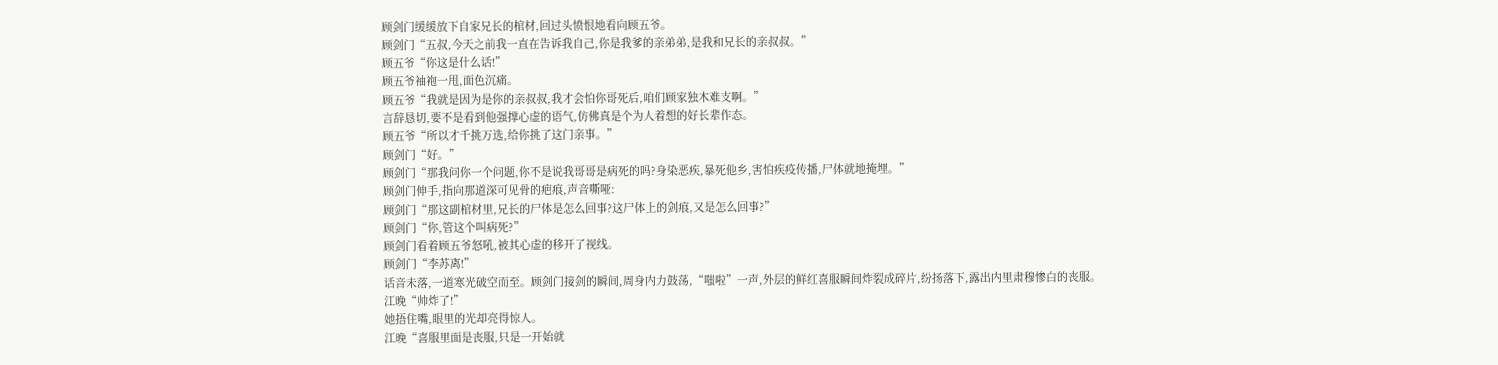顾剑门缓缓放下自家兄长的棺材,回过头愤恨地看向顾五爷。
顾剑门“五叔,今天之前我一直在告诉我自己,你是我爹的亲弟弟,是我和兄长的亲叔叔。”
顾五爷“你这是什么话!”
顾五爷袖袍一甩,面色沉痛。
顾五爷“我就是因为是你的亲叔叔,我才会怕你哥死后,咱们顾家独木难支啊。”
言辞恳切,要不是看到他强撑心虚的语气,仿佛真是个为人着想的好长辈作态。
顾五爷“所以才千挑万选,给你挑了这门亲事。”
顾剑门“好。”
顾剑门“那我问你一个问题,你不是说我哥哥是病死的吗?身染恶疾,暴死他乡,害怕疾疫传播,尸体就地掩埋。”
顾剑门伸手,指向那道深可见骨的疤痕,声音嘶哑:
顾剑门“那这副棺材里,兄长的尸体是怎么回事?这尸体上的剑痕,又是怎么回事?”
顾剑门“你,管这个叫病死?”
顾剑门看着顾五爷怒吼,被其心虚的移开了视线。
顾剑门“李苏离!”
话音未落,一道寒光破空而至。顾剑门接剑的瞬间,周身内力鼓荡,“嗤啦”一声,外层的鲜红喜服瞬间炸裂成碎片,纷扬落下,露出内里肃穆惨白的丧服。
江晚“帅炸了!”
她捂住嘴,眼里的光却亮得惊人。
江晚“喜服里面是丧服,只是一开始就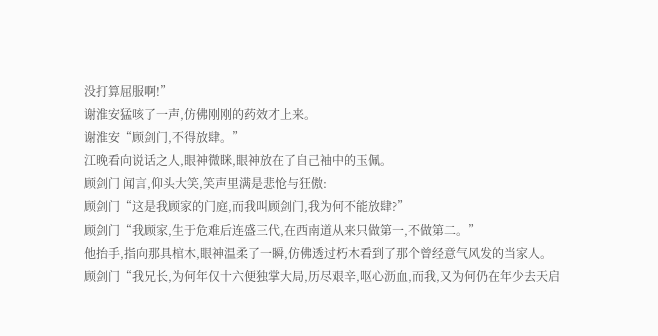没打算屈服啊!”
谢淮安猛咳了一声,仿佛刚刚的药效才上来。
谢淮安“顾剑门,不得放肆。”
江晚看向说话之人,眼神微眯,眼神放在了自己袖中的玉佩。
顾剑门 闻言,仰头大笑,笑声里满是悲怆与狂傲:
顾剑门“这是我顾家的门庭,而我叫顾剑门,我为何不能放肆?”
顾剑门“我顾家,生于危难后连盛三代,在西南道从来只做第一,不做第二。”
他抬手,指向那具棺木,眼神温柔了一瞬,仿佛透过朽木看到了那个曾经意气风发的当家人。
顾剑门“我兄长,为何年仅十六便独掌大局,历尽艰辛,呕心沥血,而我,又为何仍在年少去天启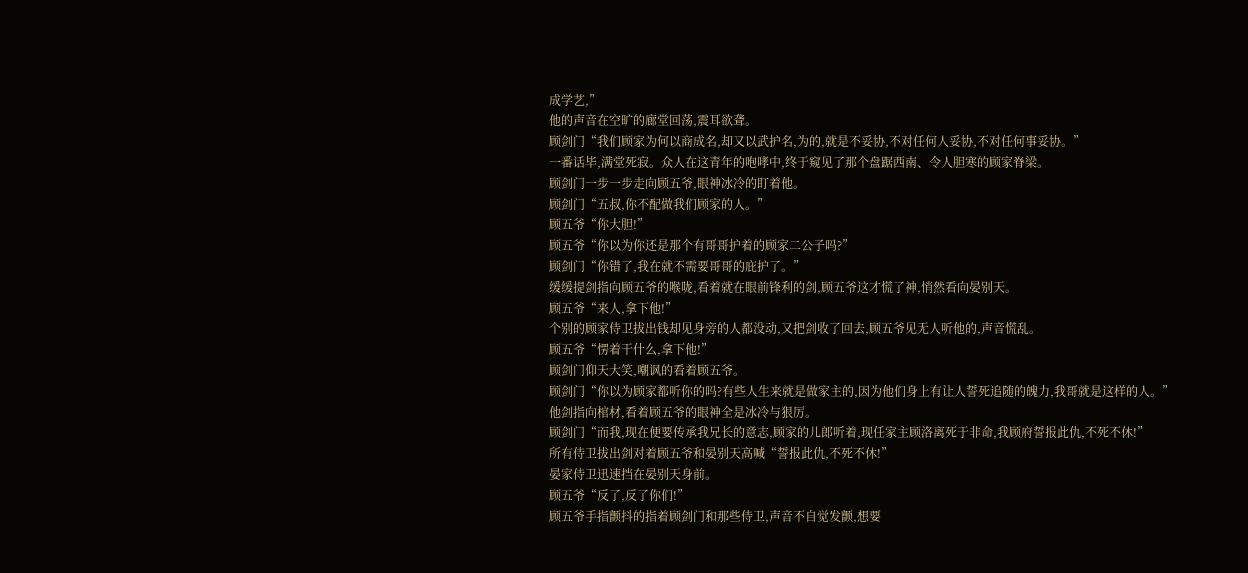成学艺,”
他的声音在空旷的廊堂回荡,震耳欲聋。
顾剑门“我们顾家为何以商成名,却又以武护名,为的,就是不妥协,不对任何人妥协,不对任何事妥协。”
一番话毕,满堂死寂。众人在这青年的咆哮中,终于窥见了那个盘踞西南、令人胆寒的顾家脊梁。
顾剑门一步一步走向顾五爷,眼神冰冷的盯着他。
顾剑门“五叔,你不配做我们顾家的人。”
顾五爷“你大胆!”
顾五爷“你以为你还是那个有哥哥护着的顾家二公子吗?”
顾剑门“你错了,我在就不需要哥哥的庇护了。”
缓缓提剑指向顾五爷的喉咙,看着就在眼前锋利的剑,顾五爷这才慌了神,悄然看向晏别天。
顾五爷“来人,拿下他!”
个别的顾家侍卫拔出钱却见身旁的人都没动,又把剑收了回去,顾五爷见无人听他的,声音慌乱。
顾五爷“愣着干什么,拿下他!”
顾剑门仰天大笑,嘲讽的看着顾五爷。
顾剑门“你以为顾家都听你的吗?有些人生来就是做家主的,因为他们身上有让人誓死追随的魄力,我哥就是这样的人。”
他剑指向棺材,看着顾五爷的眼神全是冰冷与狠厉。
顾剑门“而我,现在便要传承我兄长的意志,顾家的儿郎听着,现任家主顾洛离死于非命,我顾府誓报此仇,不死不休!”
所有侍卫拔出剑对着顾五爷和晏别天高喊“誓报此仇,不死不休!”
晏家侍卫迅速挡在晏别天身前。
顾五爷“反了,反了你们!”
顾五爷手指颤抖的指着顾剑门和那些侍卫,声音不自觉发颤,想要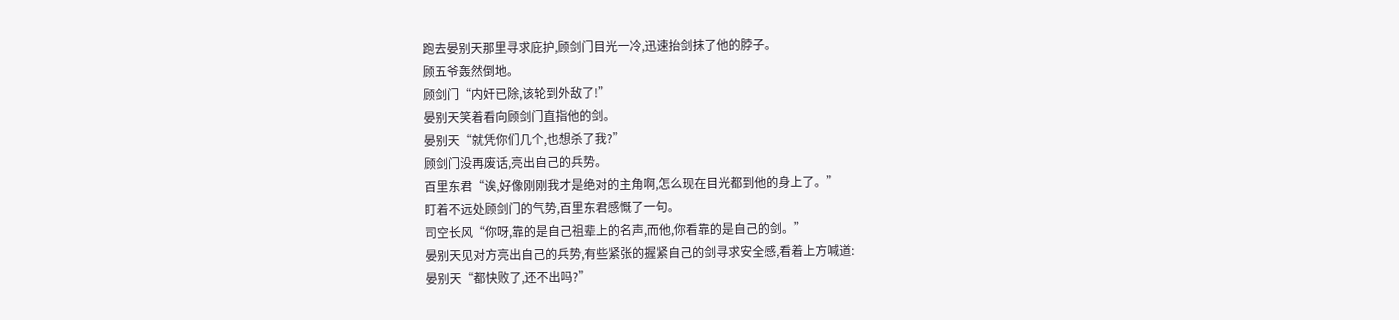跑去晏别天那里寻求庇护,顾剑门目光一冷,迅速抬剑抹了他的脖子。
顾五爷轰然倒地。
顾剑门“内奸已除,该轮到外敌了!”
晏别天笑着看向顾剑门直指他的剑。
晏别天“就凭你们几个,也想杀了我?”
顾剑门没再废话,亮出自己的兵势。
百里东君“诶,好像刚刚我才是绝对的主角啊,怎么现在目光都到他的身上了。”
盯着不远处顾剑门的气势,百里东君感慨了一句。
司空长风“你呀,靠的是自己祖辈上的名声,而他,你看靠的是自己的剑。”
晏别天见对方亮出自己的兵势,有些紧张的握紧自己的剑寻求安全感,看着上方喊道:
晏别天“都快败了,还不出吗?”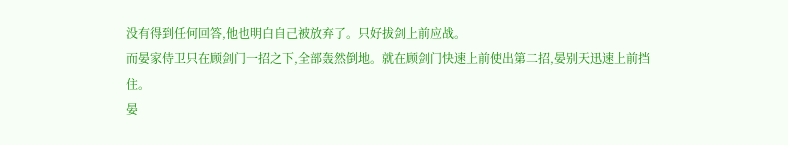没有得到任何回答,他也明白自己被放弃了。只好拔剑上前应战。
而晏家侍卫只在顾剑门一招之下,全部轰然倒地。就在顾剑门快速上前使出第二招,晏别天迅速上前挡住。
晏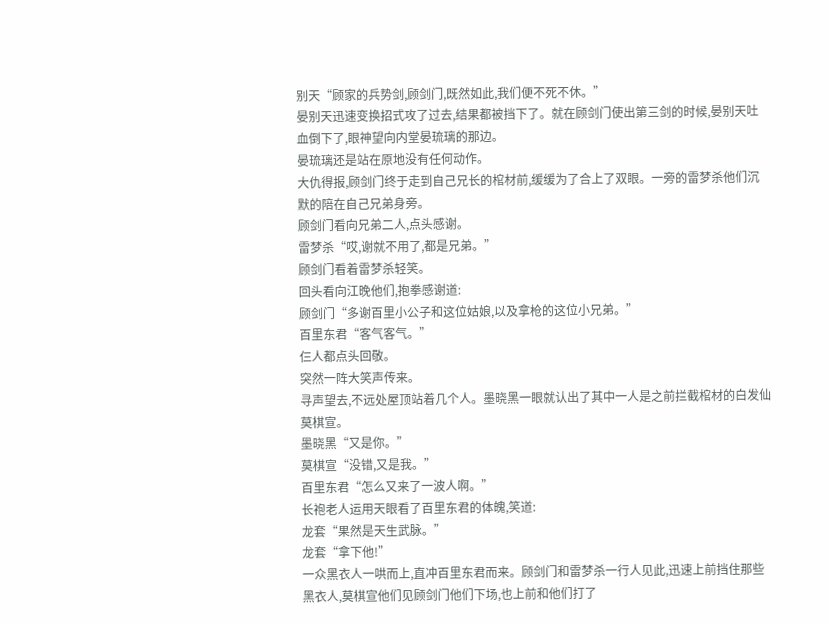别天“顾家的兵势剑,顾剑门,既然如此,我们便不死不休。”
晏别天迅速变换招式攻了过去,结果都被挡下了。就在顾剑门使出第三剑的时候,晏别天吐血倒下了,眼神望向内堂晏琉璃的那边。
晏琉璃还是站在原地没有任何动作。
大仇得报,顾剑门终于走到自己兄长的棺材前,缓缓为了合上了双眼。一旁的雷梦杀他们沉默的陪在自己兄弟身旁。
顾剑门看向兄弟二人,点头感谢。
雷梦杀“哎,谢就不用了,都是兄弟。”
顾剑门看着雷梦杀轻笑。
回头看向江晚他们,抱拳感谢道:
顾剑门“多谢百里小公子和这位姑娘,以及拿枪的这位小兄弟。”
百里东君“客气客气。”
仨人都点头回敬。
突然一阵大笑声传来。
寻声望去,不远处屋顶站着几个人。墨晓黑一眼就认出了其中一人是之前拦截棺材的白发仙莫棋宣。
墨晓黑“又是你。”
莫棋宣“没错,又是我。”
百里东君“怎么又来了一波人啊。”
长袍老人运用天眼看了百里东君的体魄,笑道:
龙套“果然是天生武脉。”
龙套“拿下他!”
一众黑衣人一哄而上,直冲百里东君而来。顾剑门和雷梦杀一行人见此,迅速上前挡住那些黑衣人,莫棋宣他们见顾剑门他们下场,也上前和他们打了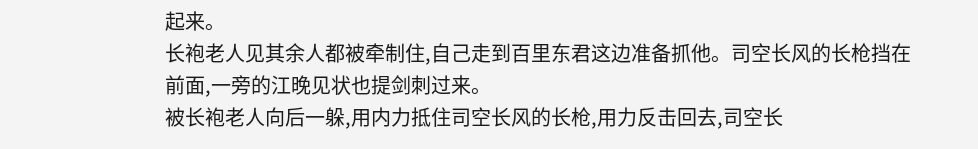起来。
长袍老人见其余人都被牵制住,自己走到百里东君这边准备抓他。司空长风的长枪挡在前面,一旁的江晚见状也提剑刺过来。
被长袍老人向后一躲,用内力抵住司空长风的长枪,用力反击回去,司空长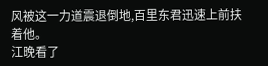风被这一力道震退倒地,百里东君迅速上前扶着他。
江晚看了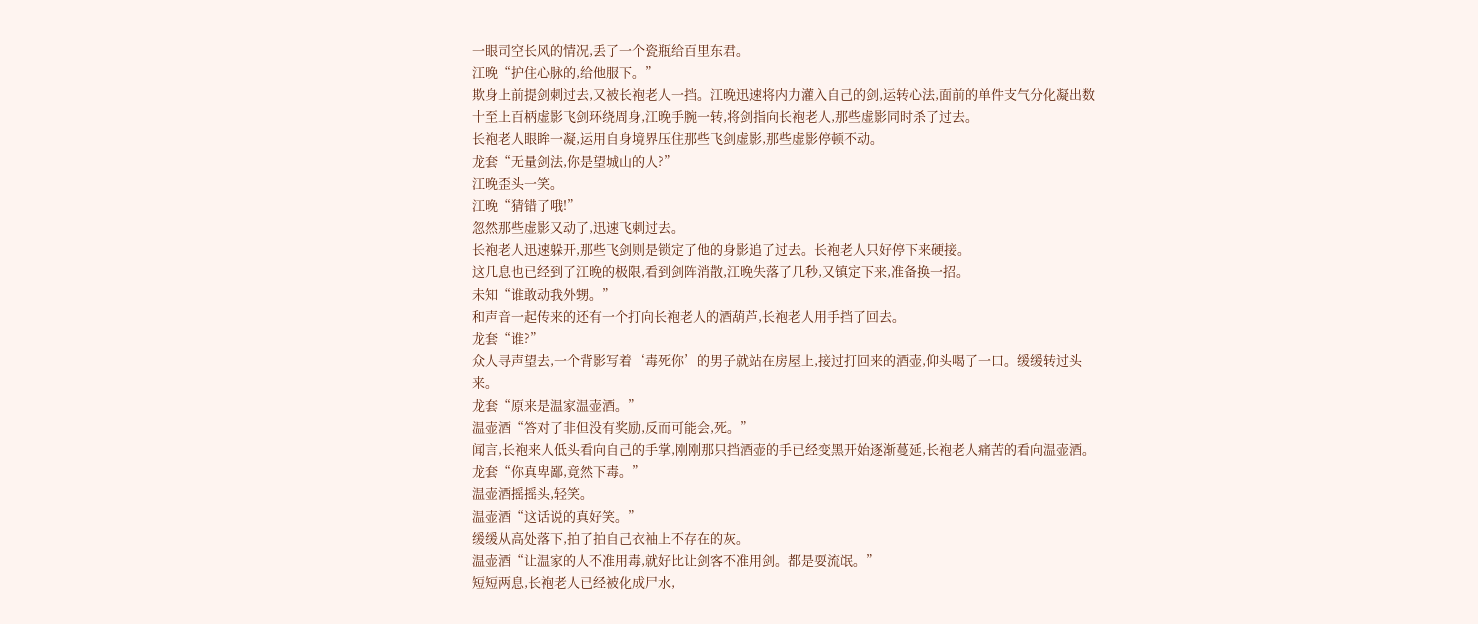一眼司空长风的情况,丢了一个瓷瓶给百里东君。
江晚“护住心脉的,给他服下。”
欺身上前提剑刺过去,又被长袍老人一挡。江晚迅速将内力灌入自己的剑,运转心法,面前的单件支气分化凝出数十至上百柄虚影飞剑环绕周身,江晚手腕一转,将剑指向长袍老人,那些虚影同时杀了过去。
长袍老人眼眸一凝,运用自身境界压住那些飞剑虚影,那些虚影停顿不动。
龙套“无量剑法,你是望城山的人?”
江晚歪头一笑。
江晚“猜错了哦!”
忽然那些虚影又动了,迅速飞刺过去。
长袍老人迅速躲开,那些飞剑则是锁定了他的身影追了过去。长袍老人只好停下来硬接。
这几息也已经到了江晚的极限,看到剑阵消散,江晚失落了几秒,又镇定下来,准备换一招。
未知“谁敢动我外甥。”
和声音一起传来的还有一个打向长袍老人的酒葫芦,长袍老人用手挡了回去。
龙套“谁?”
众人寻声望去,一个背影写着‘毒死你’的男子就站在房屋上,接过打回来的酒壶,仰头喝了一口。缓缓转过头来。
龙套“原来是温家温壶酒。”
温壶酒“答对了非但没有奖励,反而可能会,死。”
闻言,长袍来人低头看向自己的手掌,刚刚那只挡酒壶的手已经变黑开始逐渐蔓延,长袍老人痛苦的看向温壶酒。
龙套“你真卑鄙,竟然下毒。”
温壶酒摇摇头,轻笑。
温壶酒“这话说的真好笑。”
缓缓从高处落下,拍了拍自己衣袖上不存在的灰。
温壶酒“让温家的人不准用毒,就好比让剑客不准用剑。都是耍流氓。”
短短两息,长袍老人已经被化成尸水,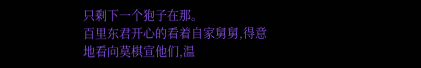只剩下一个狍子在那。
百里东君开心的看着自家舅舅,得意地看向莫棋宣他们,温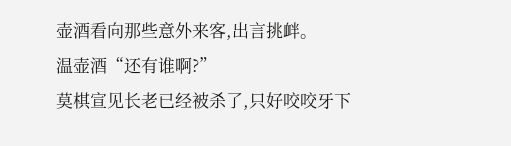壶酒看向那些意外来客,出言挑衅。
温壶酒“还有谁啊?”
莫棋宣见长老已经被杀了,只好咬咬牙下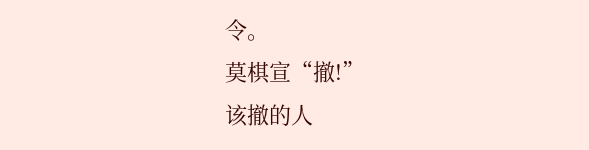令。
莫棋宣“撤!”
该撤的人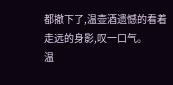都撤下了,温壶酒遗憾的看着走远的身影,叹一口气。
温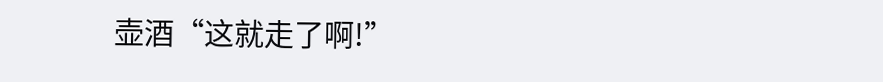壶酒“这就走了啊!”